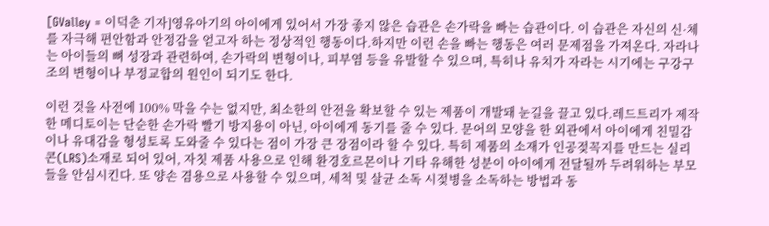[GValley = 이덕춘 기자]영유아기의 아이에게 있어서 가장 좋지 않은 습관은 손가락을 빠는 습관이다. 이 습관은 자신의 신·체를 자극해 편안함과 안정감을 얻고자 하는 정상적인 행동이다.하지만 이런 손을 빠는 행동은 여러 문제점을 가져온다. 자라나는 아이들의 뼈 성장과 관련하여, 손가락의 변형이나, 피부염 등을 유발할 수 있으며, 특히나 유치가 자라는 시기에는 구강구조의 변형이나 부정교합의 원인이 되기도 한다.

이런 것을 사전에 100% 막을 수는 없지만, 최소한의 안전을 확보할 수 있는 제품이 개발돼 눈길을 끌고 있다.레드트리가 제작한 메디토이는 단순한 손가락 빨기 방지용이 아닌, 아이에게 동기를 줄 수 있다. 문어의 모양을 한 외관에서 아이에게 친밀감이나 유대감을 형성토록 도와줄 수 있다는 점이 가장 큰 장점이라 할 수 있다. 특히 제품의 소재가 인공젖꼭지를 만드는 실리콘(LRS)소재로 되어 있어, 자칫 제품 사용으로 인해 환경호르몬이나 기타 유해한 성분이 아이에게 전달될까 두려워하는 부모들을 안심시킨다. 또 양손 겸용으로 사용할 수 있으며, 세척 및 살균 소독 시젖병을 소독하는 방법과 동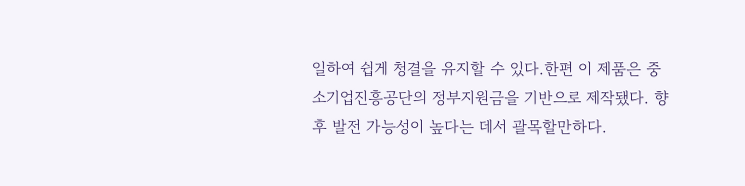일하여 쉽게 청결을 유지할 수 있다.한편 이 제품은 중소기업진흥공단의 정부지원금을 기반으로 제작됐다. 향후 발전 가능성이 높다는 데서 괄목할만하다.